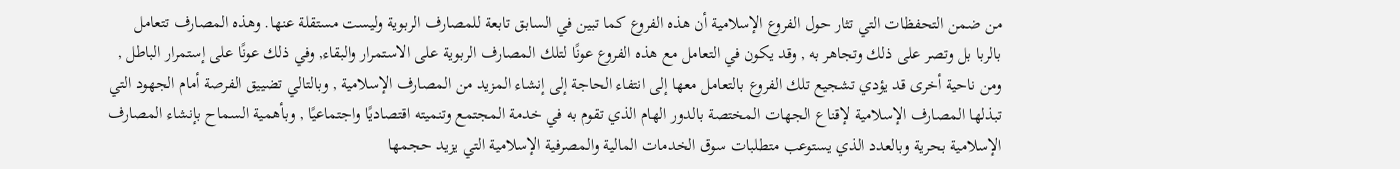من ضمن التحفظات التي تثار حول الفروع الإسلامية أن هذه الفروع كما تبين في السابق تابعة للمصارف الربوية وليست مستقلة عنها. وهذه المصارف تتعامل بالربا بل وتصر على ذلك وتجاهر به , وقد يكون في التعامل مع هذه الفروع عونًا لتلك المصارف الربوية على الاستمرار والبقاء, وفي ذلك عونًا على إستمرار الباطل , ومن ناحية أخرى قد يؤدي تشجيع تلك الفروع بالتعامل معها إلى انتفاء الحاجة إلى إنشاء المزيد من المصارف الإسلامية , وبالتالي تضييق الفرصة أمام الجهود التي تبذلها المصارف الإسلامية لإقناع الجهات المختصة بالدور الهام الذي تقوم به في خدمة المجتمع وتنميته اقتصاديًا واجتماعيًا , وبأهمية السماح بإنشاء المصارف الإسلامية بحرية وبالعدد الذي يستوعب متطلبات سوق الخدمات المالية والمصرفية الإسلامية التي يزيد حجمها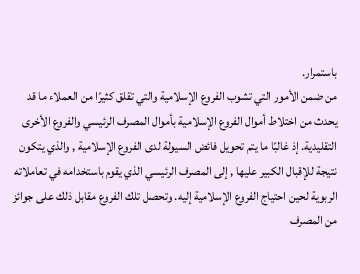باستمرار.
من ضمن الأمور التي تشوب الفروع الإسلامية والتي تقلق كثيرًا من العملاء ما قد يحدث من اختلاط أموال الفروع الإسلامية بأموال المصرف الرئيسي والفروع الأخرى التقليدية. إذ غالبًا ما يتم تحويل فائض السيولة لدى الفروع الإسلامية , والذي يتكون نتيجة للإقبال الكبير عليها , إلى المصرف الرئيسي الذي يقوم باستخدامه في تعاملاته الربوية لحين احتياج الفروع الإسلامية إليه. وتحصل تلك الفروع مقابل ذلك على جوائز من المصرف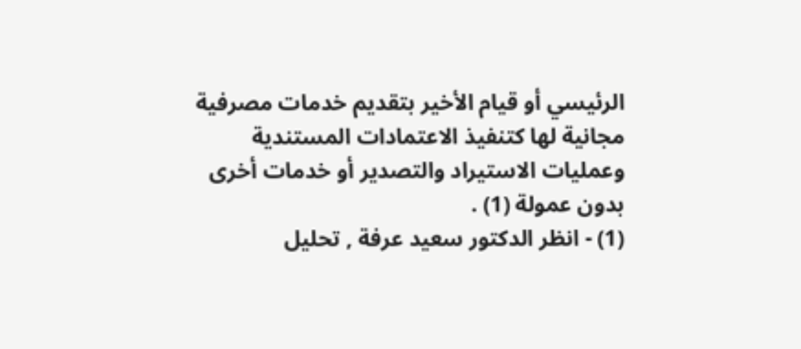الرئيسي أو قيام الأخير بتقديم خدمات مصرفية مجانية لها كتنفيذ الاعتمادات المستندية وعمليات الاستيراد والتصدير أو خدمات أخرى بدون عمولة (1) .
(1) - انظر الدكتور سعيد عرفة , تحليل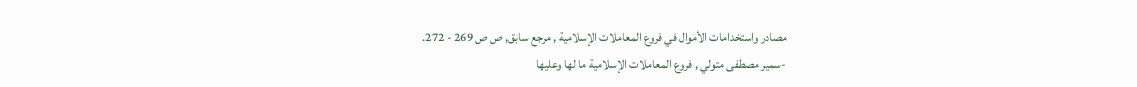مصادر واستخدامات الأموال في فروع المعاملات الإسلامية , مرجع سابق, ص ص 269 - 272.
-سمير مصطفى متولي , فروع المعاملات الإسلامية ما لها وعليها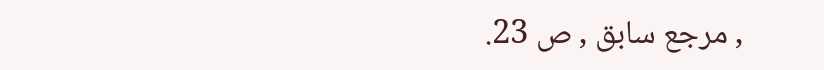, مرجع سابق , ص 23.